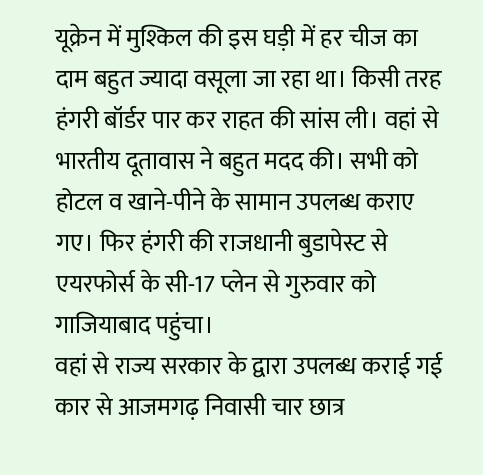यूक्रेन में मुश्किल की इस घड़ी में हर चीज का दाम बहुत ज्यादा वसूला जा रहा था। किसी तरह हंगरी बॉर्डर पार कर राहत की सांस ली। वहां से भारतीय दूतावास ने बहुत मदद की। सभी को होटल व खाने-पीने के सामान उपलब्ध कराए गए। फिर हंगरी की राजधानी बुडापेस्ट से एयरफोर्स के सी-17 प्लेन से गुरुवार को गाजियाबाद पहुंचा।
वहां से राज्य सरकार के द्वारा उपलब्ध कराई गई कार से आजमगढ़ निवासी चार छात्र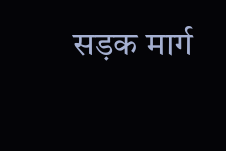सड़क मार्ग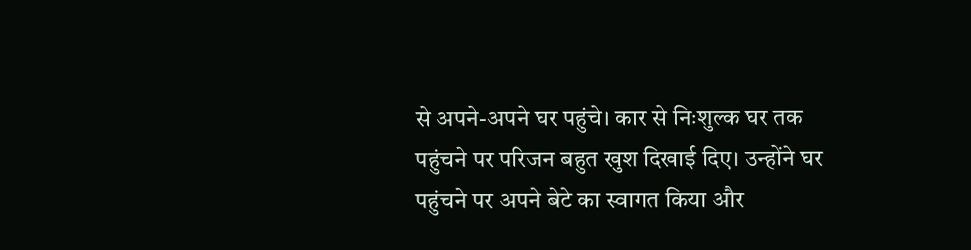से अपने-अपने घर पहुंचे। कार से निःशुल्क घर तक पहुंचने पर परिजन बहुत खुश दिखाई दिए। उन्होंने घर पहुंचने पर अपने बेटे का स्वागत किया और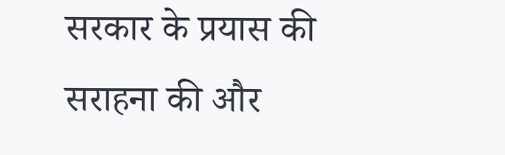सरकार के प्रयास की सराहना की और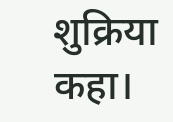शुक्रिया कहा।